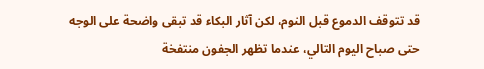قد تتوقف الدموع قبل النوم، لكن آثار البكاء قد تبقى واضحة على الوجه حتى صباح اليوم التالي، عندما تظهر الجفون منتفخة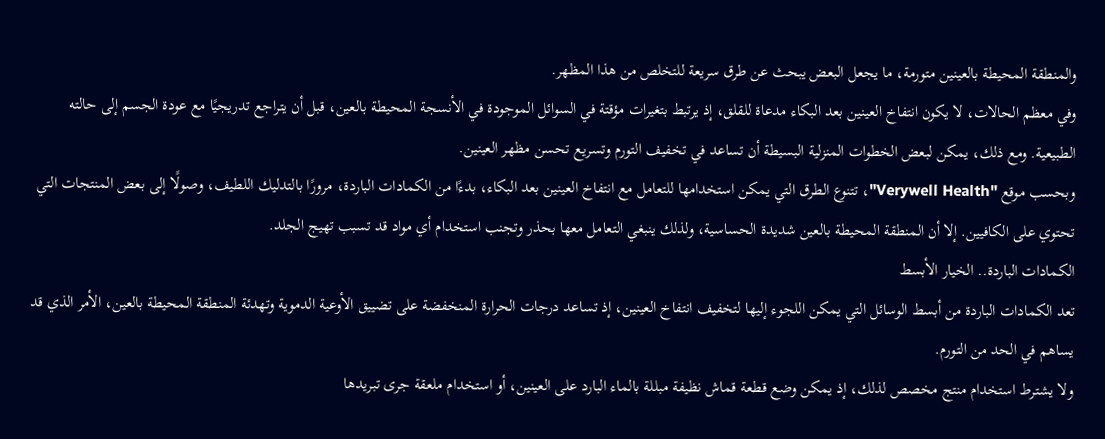والمنطقة المحيطة بالعينين متورمة، ما يجعل البعض يبحث عن طرق سريعة للتخلص من هذا المظهر.
وفي معظم الحالات، لا يكون انتفاخ العينين بعد البكاء مدعاة للقلق، إذ يرتبط بتغيرات مؤقتة في السوائل الموجودة في الأنسجة المحيطة بالعين، قبل أن يتراجع تدريجيًا مع عودة الجسم إلى حالته الطبيعية. ومع ذلك، يمكن لبعض الخطوات المنزلية البسيطة أن تساعد في تخفيف التورم وتسريع تحسن مظهر العينين.
وبحسب موقع "Verywell Health"، تتنوع الطرق التي يمكن استخدامها للتعامل مع انتفاخ العينين بعد البكاء، بدءًا من الكمادات الباردة، مرورًا بالتدليك اللطيف، وصولًا إلى بعض المنتجات التي تحتوي على الكافيين. إلا أن المنطقة المحيطة بالعين شديدة الحساسية، ولذلك ينبغي التعامل معها بحذر وتجنب استخدام أي مواد قد تسبب تهيج الجلد.
الكمادات الباردة.. الخيار الأبسط
تعد الكمادات الباردة من أبسط الوسائل التي يمكن اللجوء إليها لتخفيف انتفاخ العينين، إذ تساعد درجات الحرارة المنخفضة على تضييق الأوعية الدموية وتهدئة المنطقة المحيطة بالعين، الأمر الذي قد يساهم في الحد من التورم.
ولا يشترط استخدام منتج مخصص لذلك، إذ يمكن وضع قطعة قماش نظيفة مبللة بالماء البارد على العينين، أو استخدام ملعقة جرى تبريدها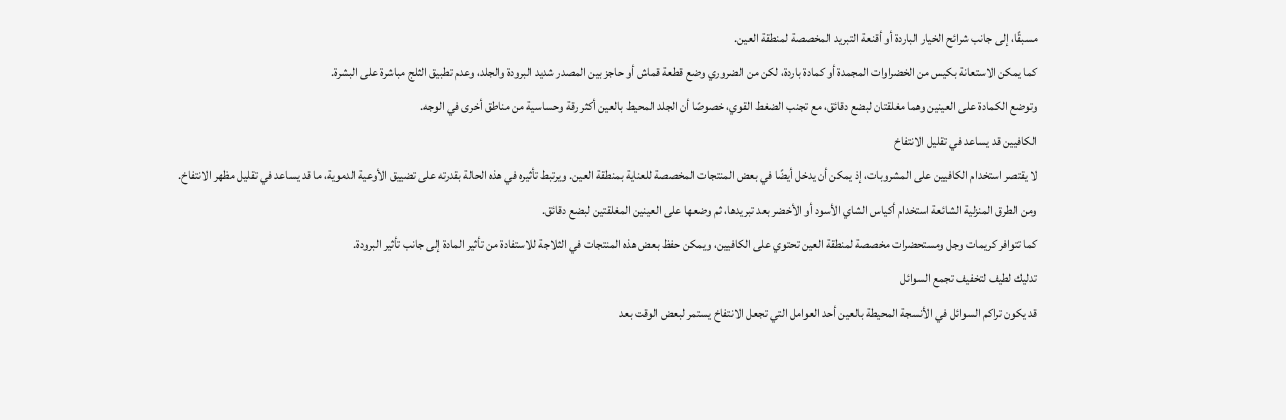مسبقًا، إلى جانب شرائح الخيار الباردة أو أقنعة التبريد المخصصة لمنطقة العين.
كما يمكن الاستعانة بكيس من الخضراوات المجمدة أو كمادة باردة، لكن من الضروري وضع قطعة قماش أو حاجز بين المصدر شديد البرودة والجلد، وعدم تطبيق الثلج مباشرة على البشرة.
وتوضع الكمادة على العينين وهما مغلقتان لبضع دقائق، مع تجنب الضغط القوي، خصوصًا أن الجلد المحيط بالعين أكثر رقة وحساسية من مناطق أخرى في الوجه.
الكافيين قد يساعد في تقليل الانتفاخ
لا يقتصر استخدام الكافيين على المشروبات، إذ يمكن أن يدخل أيضًا في بعض المنتجات المخصصة للعناية بمنطقة العين. ويرتبط تأثيره في هذه الحالة بقدرته على تضييق الأوعية الدموية، ما قد يساعد في تقليل مظهر الانتفاخ.
ومن الطرق المنزلية الشائعة استخدام أكياس الشاي الأسود أو الأخضر بعد تبريدها، ثم وضعها على العينين المغلقتين لبضع دقائق.
كما تتوافر كريمات وجل ومستحضرات مخصصة لمنطقة العين تحتوي على الكافيين، ويمكن حفظ بعض هذه المنتجات في الثلاجة للاستفادة من تأثير المادة إلى جانب تأثير البرودة.
تدليك لطيف لتخفيف تجمع السوائل
قد يكون تراكم السوائل في الأنسجة المحيطة بالعين أحد العوامل التي تجعل الانتفاخ يستمر لبعض الوقت بعد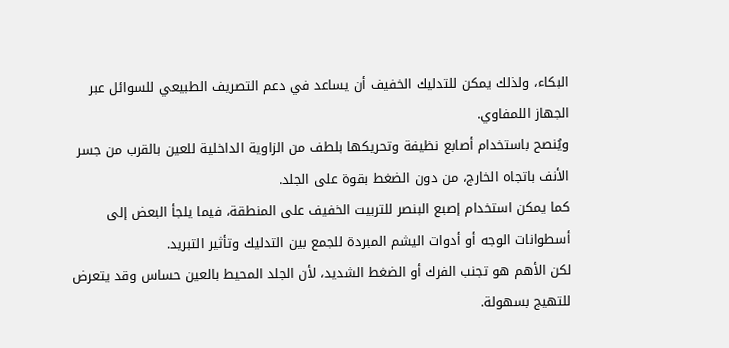البكاء، ولذلك يمكن للتدليك الخفيف أن يساعد في دعم التصريف الطبيعي للسوائل عبر الجهاز اللمفاوي.
ويُنصح باستخدام أصابع نظيفة وتحريكها بلطف من الزاوية الداخلية للعين بالقرب من جسر الأنف باتجاه الخارج، من دون الضغط بقوة على الجلد.
كما يمكن استخدام إصبع البنصر للتربيت الخفيف على المنطقة، فيما يلجأ البعض إلى أسطوانات الوجه أو أدوات اليشم المبردة للجمع بين التدليك وتأثير التبريد.
لكن الأهم هو تجنب الفرك أو الضغط الشديد، لأن الجلد المحيط بالعين حساس وقد يتعرض للتهيج بسهولة.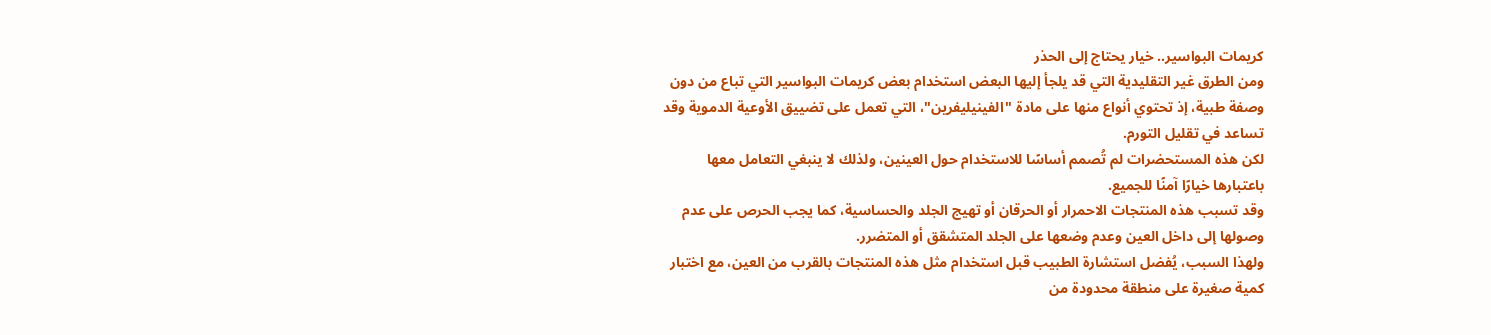كريمات البواسير.. خيار يحتاج إلى الحذر
ومن الطرق غير التقليدية التي قد يلجأ إليها البعض استخدام بعض كريمات البواسير التي تباع من دون وصفة طبية، إذ تحتوي أنواع منها على مادة "الفينيليفرين"، التي تعمل على تضييق الأوعية الدموية وقد تساعد في تقليل التورم.
لكن هذه المستحضرات لم تُصمم أساسًا للاستخدام حول العينين، ولذلك لا ينبغي التعامل معها باعتبارها خيارًا آمنًا للجميع.
وقد تسبب هذه المنتجات الاحمرار أو الحرقان أو تهيج الجلد والحساسية، كما يجب الحرص على عدم وصولها إلى داخل العين وعدم وضعها على الجلد المتشقق أو المتضرر.
ولهذا السبب، يُفضل استشارة الطبيب قبل استخدام مثل هذه المنتجات بالقرب من العين، مع اختبار كمية صغيرة على منطقة محدودة من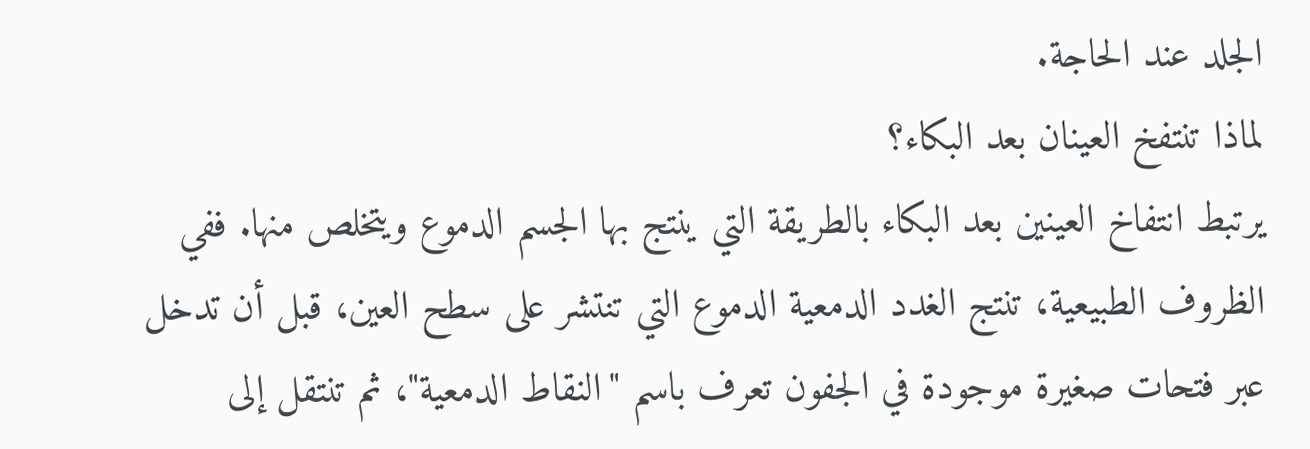الجلد عند الحاجة.
لماذا تنتفخ العينان بعد البكاء؟
يرتبط انتفاخ العينين بعد البكاء بالطريقة التي ينتج بها الجسم الدموع ويتخلص منها. ففي الظروف الطبيعية، تنتج الغدد الدمعية الدموع التي تنتشر على سطح العين، قبل أن تدخل عبر فتحات صغيرة موجودة في الجفون تعرف باسم "النقاط الدمعية"، ثم تنتقل إلى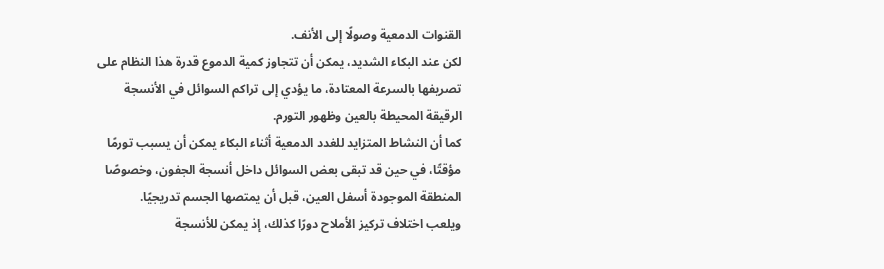القنوات الدمعية وصولًا إلى الأنف.
لكن عند البكاء الشديد، يمكن أن تتجاوز كمية الدموع قدرة هذا النظام على تصريفها بالسرعة المعتادة، ما يؤدي إلى تراكم السوائل في الأنسجة الرقيقة المحيطة بالعين وظهور التورم.
كما أن النشاط المتزايد للغدد الدمعية أثناء البكاء يمكن أن يسبب تورمًا مؤقتًا، في حين قد تبقى بعض السوائل داخل أنسجة الجفون، وخصوصًا المنطقة الموجودة أسفل العين، قبل أن يمتصها الجسم تدريجيًا.
ويلعب اختلاف تركيز الأملاح دورًا كذلك، إذ يمكن للأنسجة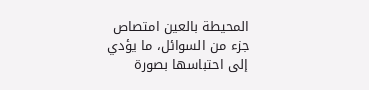المحيطة بالعين امتصاص جزء من السوائل، ما يؤدي إلى احتباسها بصورة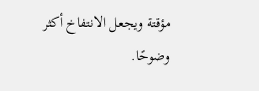مؤقتة ويجعل الانتفاخ أكثر وضوحًا.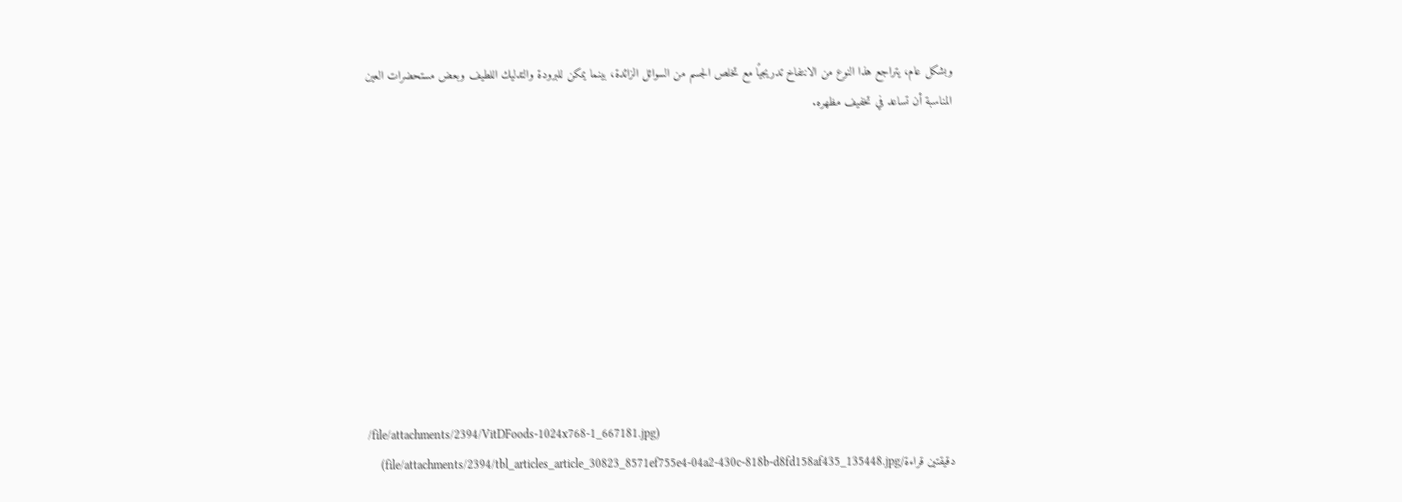وبشكل عام، يتراجع هذا النوع من الانتفاخ تدريجيًا مع تخلص الجسم من السوائل الزائدة، بينما يمكن للبرودة والتدليك اللطيف وبعض مستحضرات العين المناسبة أن تساعد في تخفيف مظهره.










/file/attachments/2394/VitDFoods-1024x768-1_667181.jpg)
دقيقتين قراءة/file/attachments/2394/tbl_articles_article_30823_8571ef755e4-04a2-430c-818b-d8fd158af435_135448.jpg)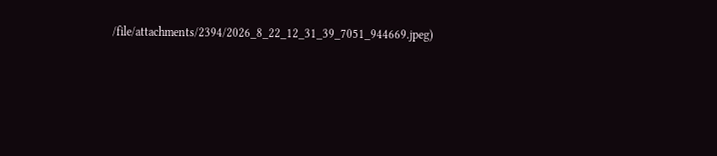/file/attachments/2394/2026_8_22_12_31_39_7051_944669.jpeg)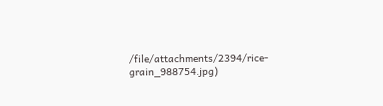/file/attachments/2394/rice-grain_988754.jpg)